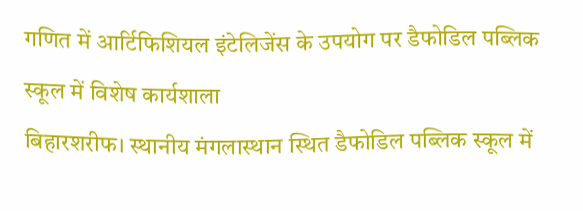गणित में आर्टिफिशियल इंटेलिजेंस के उपयोग पर डैफोडिल पब्लिक स्कूल में विशेष कार्यशाला
बिहारशरीफ। स्थानीय मंगलास्थान स्थित डैफोडिल पब्लिक स्कूल में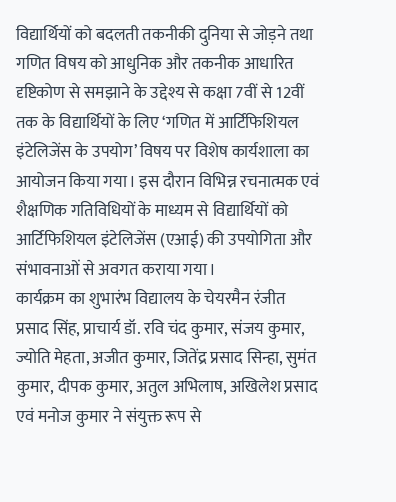विद्यार्थियों को बदलती तकनीकी दुनिया से जोड़ने तथा गणित विषय को आधुनिक और तकनीक आधारित दृष्टिकोण से समझाने के उद्देश्य से कक्षा 7वीं से 12वीं तक के विद्यार्थियों के लिए ‘गणित में आर्टिफिशियल इंटेलिजेंस के उपयोग’ विषय पर विशेष कार्यशाला का आयोजन किया गया। इस दौरान विभिन्न रचनात्मक एवं शैक्षणिक गतिविधियों के माध्यम से विद्यार्थियों को आर्टिफिशियल इंटेलिजेंस (एआई) की उपयोगिता और संभावनाओं से अवगत कराया गया।
कार्यक्रम का शुभारंभ विद्यालय के चेयरमैन रंजीत प्रसाद सिंह, प्राचार्य डॉ. रवि चंद कुमार, संजय कुमार, ज्योति मेहता, अजीत कुमार, जितेंद्र प्रसाद सिन्हा, सुमंत कुमार, दीपक कुमार, अतुल अभिलाष, अखिलेश प्रसाद एवं मनोज कुमार ने संयुक्त रूप से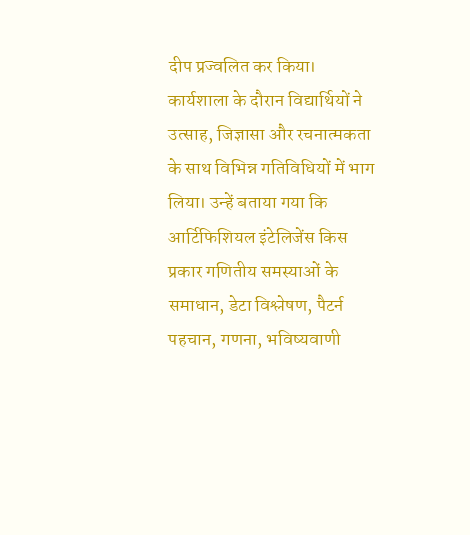दीप प्रज्वलित कर किया।
कार्यशाला के दौरान विद्यार्थियों ने उत्साह, जिज्ञासा और रचनात्मकता के साथ विभिन्न गतिविधियों में भाग लिया। उन्हें बताया गया कि आर्टिफिशियल इंटेलिजेंस किस प्रकार गणितीय समस्याओं के समाधान, डेटा विश्लेषण, पैटर्न पहचान, गणना, भविष्यवाणी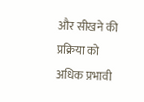और सीखने की प्रक्रिया को अधिक प्रभावी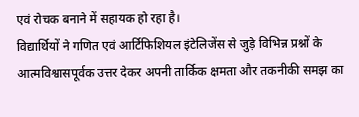एवं रोचक बनाने में सहायक हो रहा है।
विद्यार्थियों ने गणित एवं आर्टिफिशियल इंटेलिजेंस से जुड़े विभिन्न प्रश्नों के आत्मविश्वासपूर्वक उत्तर देकर अपनी तार्किक क्षमता और तकनीकी समझ का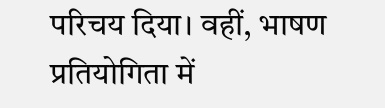परिचय दिया। वहीं, भाषण प्रतियोगिता में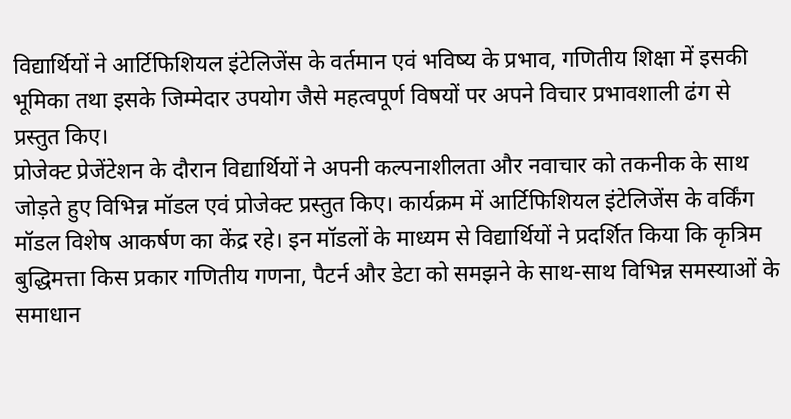विद्यार्थियों ने आर्टिफिशियल इंटेलिजेंस के वर्तमान एवं भविष्य के प्रभाव, गणितीय शिक्षा में इसकी भूमिका तथा इसके जिम्मेदार उपयोग जैसे महत्वपूर्ण विषयों पर अपने विचार प्रभावशाली ढंग से प्रस्तुत किए।
प्रोजेक्ट प्रेजेंटेशन के दौरान विद्यार्थियों ने अपनी कल्पनाशीलता और नवाचार को तकनीक के साथ जोड़ते हुए विभिन्न मॉडल एवं प्रोजेक्ट प्रस्तुत किए। कार्यक्रम में आर्टिफिशियल इंटेलिजेंस के वर्किंग मॉडल विशेष आकर्षण का केंद्र रहे। इन मॉडलों के माध्यम से विद्यार्थियों ने प्रदर्शित किया कि कृत्रिम बुद्धिमत्ता किस प्रकार गणितीय गणना, पैटर्न और डेटा को समझने के साथ-साथ विभिन्न समस्याओं के समाधान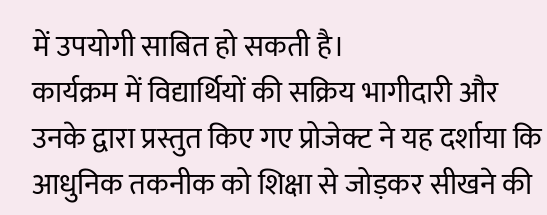में उपयोगी साबित हो सकती है।
कार्यक्रम में विद्यार्थियों की सक्रिय भागीदारी और उनके द्वारा प्रस्तुत किए गए प्रोजेक्ट ने यह दर्शाया कि आधुनिक तकनीक को शिक्षा से जोड़कर सीखने की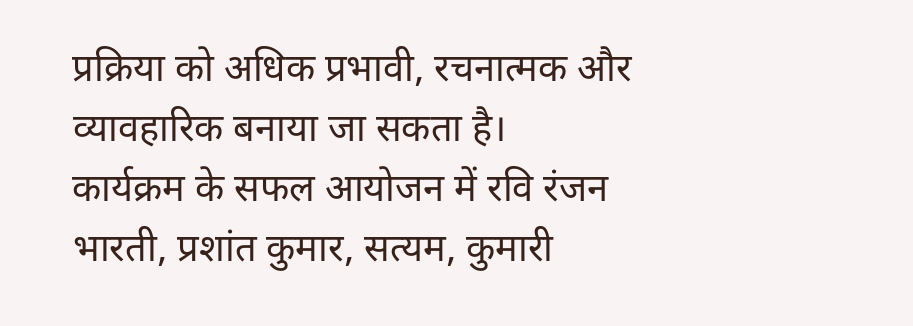प्रक्रिया को अधिक प्रभावी, रचनात्मक और व्यावहारिक बनाया जा सकता है।
कार्यक्रम के सफल आयोजन में रवि रंजन भारती, प्रशांत कुमार, सत्यम, कुमारी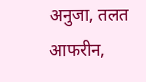अनुजा, तलत आफरीन,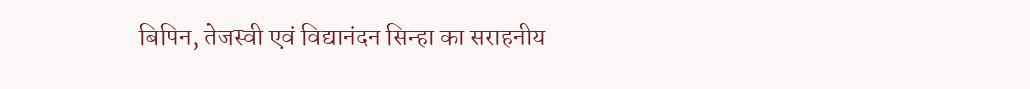बिपिन, तेजस्वी एवं विद्यानंदन सिन्हा का सराहनीय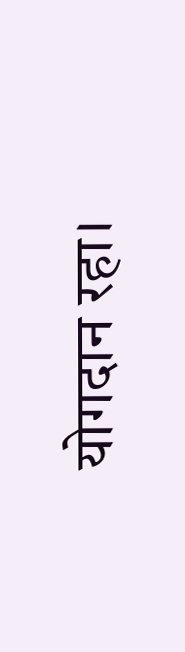योगदान रहा।